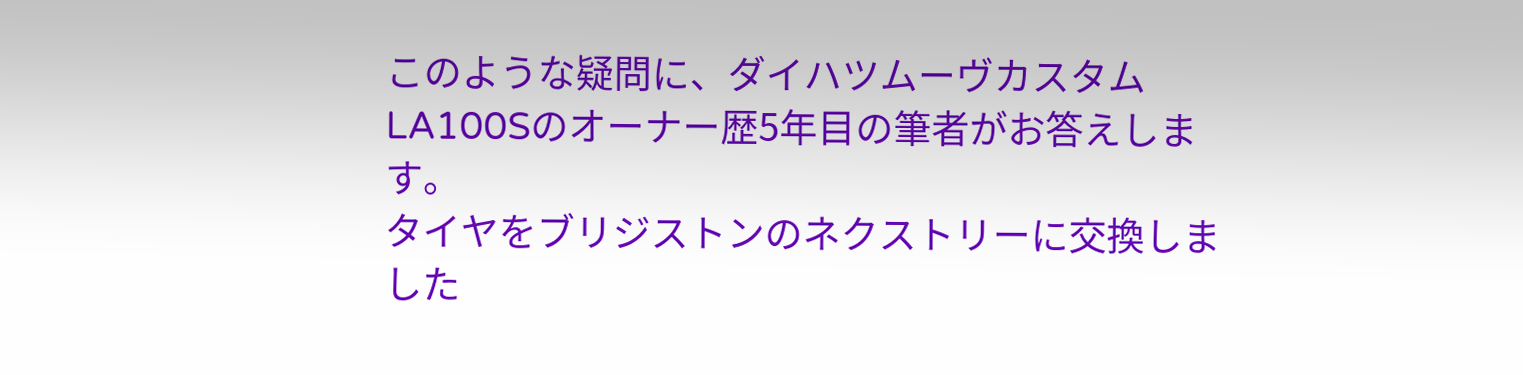このような疑問に、ダイハツムーヴカスタムLA100Sのオーナー歴5年目の筆者がお答えします。
タイヤをブリジストンのネクストリーに交換しました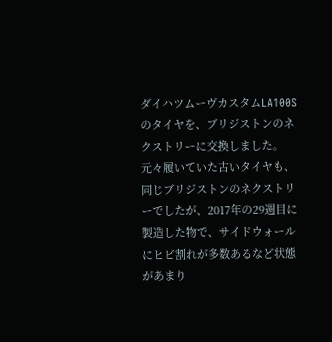ダイハツムーヴカスタムLA100Sのタイヤを、ブリジストンのネクストリーに交換しました。
元々履いていた古いタイヤも、同じブリジストンのネクストリーでしたが、2017年の29週目に製造した物で、サイドウォールにヒビ割れが多数あるなど状態があまり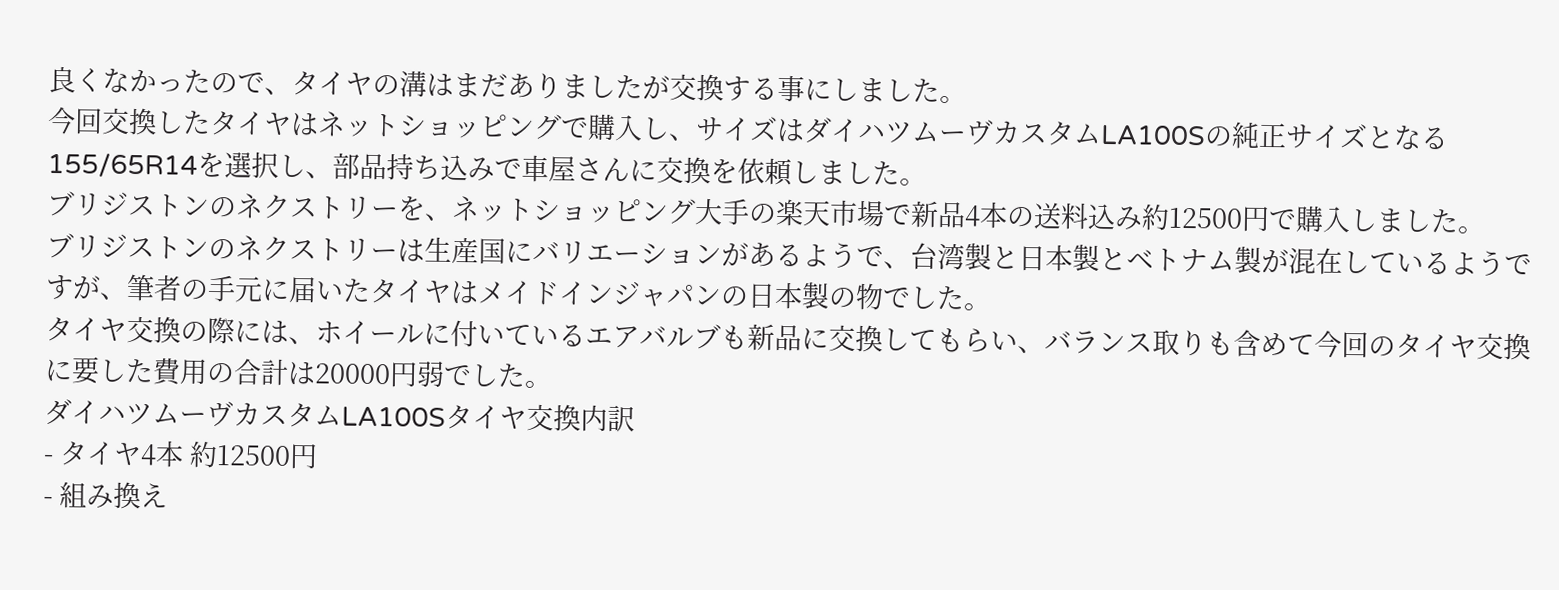良くなかったので、タイヤの溝はまだありましたが交換する事にしました。
今回交換したタイヤはネットショッピングで購入し、サイズはダイハツムーヴカスタムLA100Sの純正サイズとなる155/65R14を選択し、部品持ち込みで車屋さんに交換を依頼しました。
ブリジストンのネクストリーを、ネットショッピング大手の楽天市場で新品4本の送料込み約12500円で購入しました。
ブリジストンのネクストリーは生産国にバリエーションがあるようで、台湾製と日本製とベトナム製が混在しているようですが、筆者の手元に届いたタイヤはメイドインジャパンの日本製の物でした。
タイヤ交換の際には、ホイールに付いているエアバルブも新品に交換してもらい、バランス取りも含めて今回のタイヤ交換に要した費用の合計は20000円弱でした。
ダイハツムーヴカスタムLA100Sタイヤ交換内訳
- タイヤ4本 約12500円
- 組み換え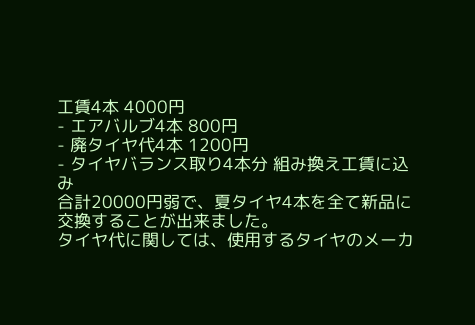工賃4本 4000円
- エアバルブ4本 800円
- 廃タイヤ代4本 1200円
- タイヤバランス取り4本分 組み換え工賃に込み
合計20000円弱で、夏タイヤ4本を全て新品に交換することが出来ました。
タイヤ代に関しては、使用するタイヤのメーカ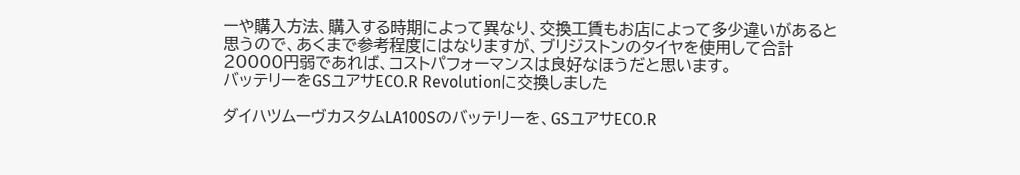ーや購入方法、購入する時期によって異なり、交換工賃もお店によって多少違いがあると思うので、あくまで参考程度にはなりますが、ブリジストンのタイヤを使用して合計20000円弱であれば、コストパフォーマンスは良好なほうだと思います。
バッテリーをGSユアサECO.R Revolutionに交換しました

ダイハツムーヴカスタムLA100Sのバッテリーを、GSユアサECO.R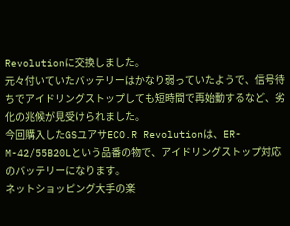Revolutionに交換しました。
元々付いていたバッテリーはかなり弱っていたようで、信号待ちでアイドリングストップしても短時間で再始動するなど、劣化の兆候が見受けられました。
今回購入したGSユアサECO.R Revolutionは、ER-M-42/55B20Lという品番の物で、アイドリングストップ対応のバッテリーになります。
ネットショッピング大手の楽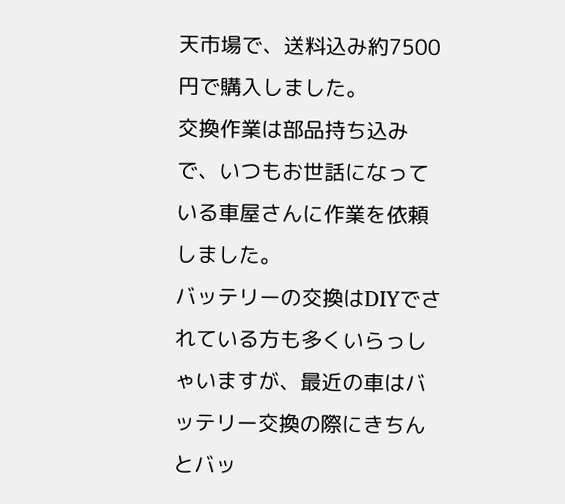天市場で、送料込み約7500円で購入しました。
交換作業は部品持ち込みで、いつもお世話になっている車屋さんに作業を依頼しました。
バッテリーの交換はDIYでされている方も多くいらっしゃいますが、最近の車はバッテリー交換の際にきちんとバッ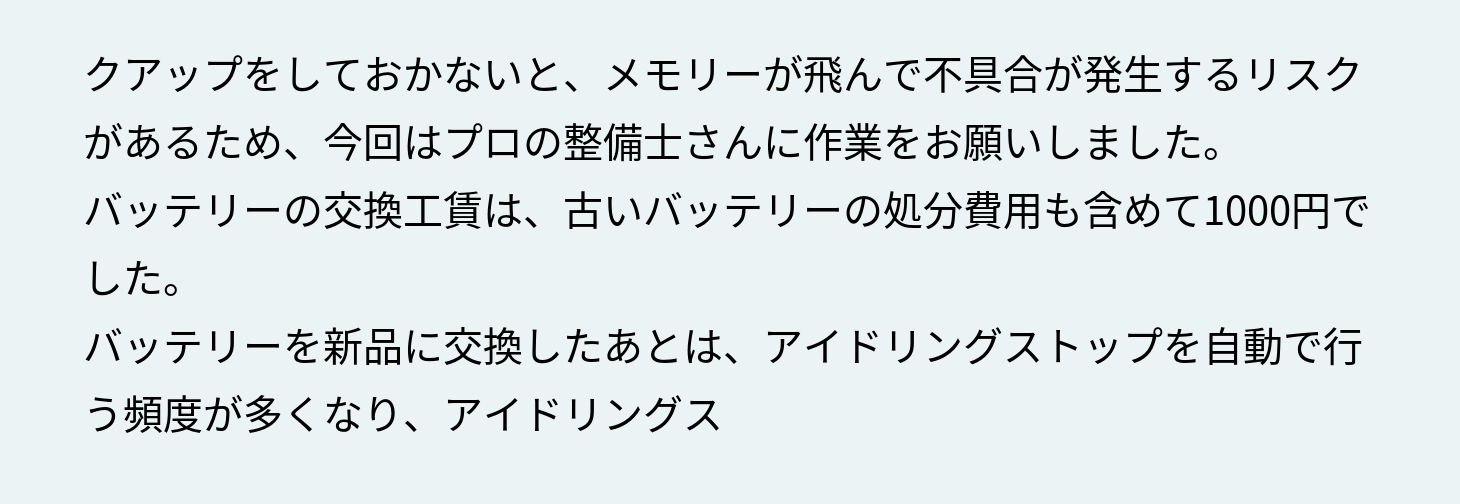クアップをしておかないと、メモリーが飛んで不具合が発生するリスクがあるため、今回はプロの整備士さんに作業をお願いしました。
バッテリーの交換工賃は、古いバッテリーの処分費用も含めて1000円でした。
バッテリーを新品に交換したあとは、アイドリングストップを自動で行う頻度が多くなり、アイドリングス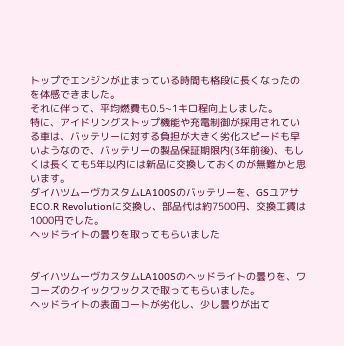トップでエンジンが止まっている時間も格段に長くなったのを体感できました。
それに伴って、平均燃費も0.5~1キロ程向上しました。
特に、アイドリングストップ機能や充電制御が採用されている車は、バッテリーに対する負担が大きく劣化スピードも早いようなので、バッテリーの製品保証期限内(3年前後)、もしくは長くても5年以内には新品に交換しておくのが無難かと思います。
ダイハツムーヴカスタムLA100Sのバッテリーを、GSユアサECO.R Revolutionに交換し、部品代は約7500円、交換工賃は1000円でした。
ヘッドライトの曇りを取ってもらいました


ダイハツムーヴカスタムLA100Sのヘッドライトの曇りを、ワコーズのクイックワックスで取ってもらいました。
ヘッドライトの表面コートが劣化し、少し曇りが出て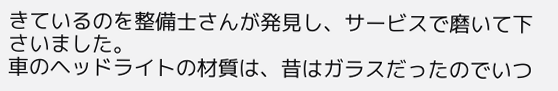きているのを整備士さんが発見し、サービスで磨いて下さいました。
車のヘッドライトの材質は、昔はガラスだったのでいつ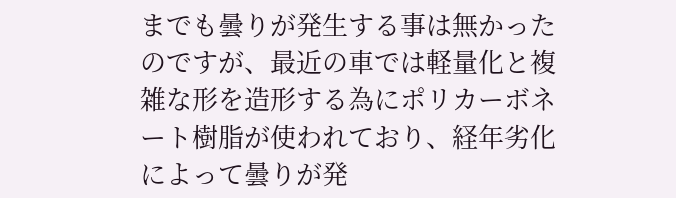までも曇りが発生する事は無かったのですが、最近の車では軽量化と複雑な形を造形する為にポリカーボネート樹脂が使われており、経年劣化によって曇りが発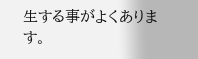生する事がよくあります。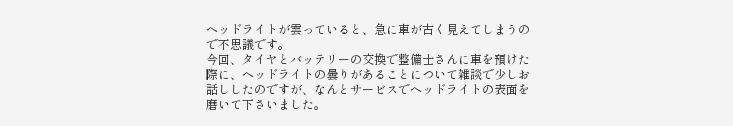ヘッドライトが雲っていると、急に車が古く見えてしまうので不思議です。
今回、タイヤとバッテリーの交換で整備士さんに車を預けた際に、ヘッドライトの曇りがあることについて雑談で少しお話ししたのですが、なんとサービスでヘッドライトの表面を磨いて下さいました。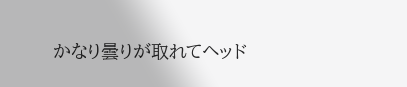かなり曇りが取れてヘッド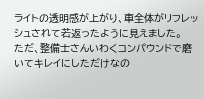ライトの透明感が上がり、車全体がリフレッシュされて若返ったように見えました。
ただ、整備士さんいわくコンパウンドで磨いてキレイにしただけなの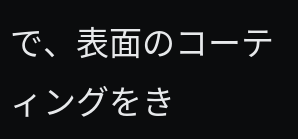で、表面のコーティングをき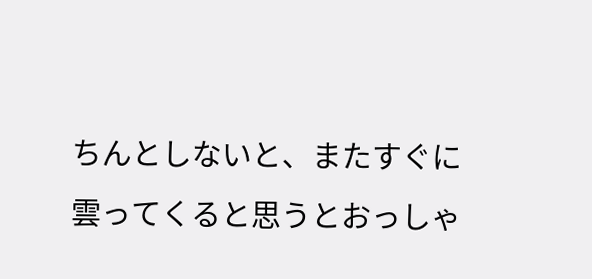ちんとしないと、またすぐに雲ってくると思うとおっしゃ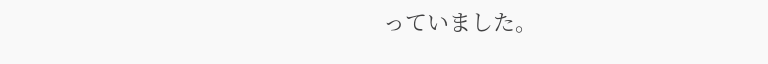っていました。